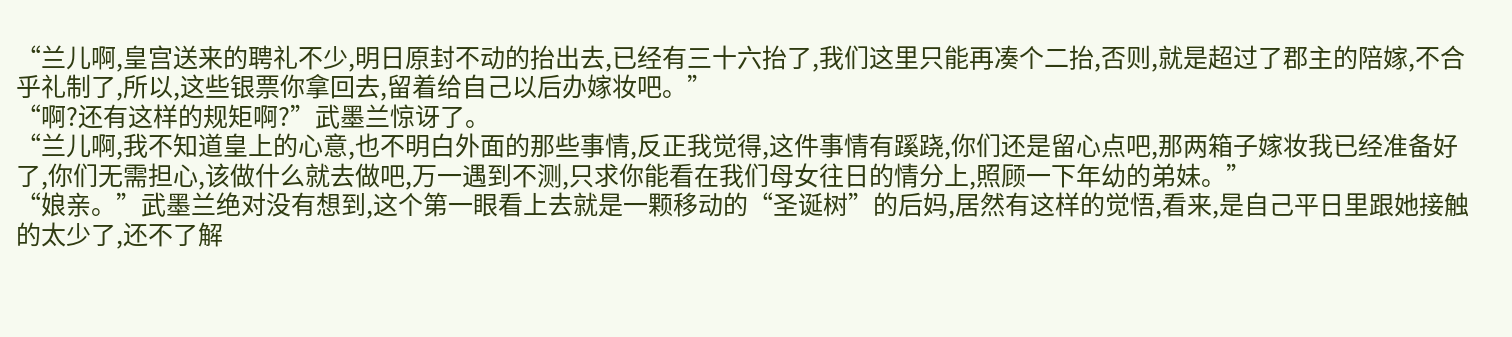“兰儿啊,皇宫送来的聘礼不少,明日原封不动的抬出去,已经有三十六抬了,我们这里只能再凑个二抬,否则,就是超过了郡主的陪嫁,不合乎礼制了,所以,这些银票你拿回去,留着给自己以后办嫁妆吧。”
“啊?还有这样的规矩啊?”武墨兰惊讶了。
“兰儿啊,我不知道皇上的心意,也不明白外面的那些事情,反正我觉得,这件事情有蹊跷,你们还是留心点吧,那两箱子嫁妆我已经准备好了,你们无需担心,该做什么就去做吧,万一遇到不测,只求你能看在我们母女往日的情分上,照顾一下年幼的弟妹。”
“娘亲。”武墨兰绝对没有想到,这个第一眼看上去就是一颗移动的“圣诞树”的后妈,居然有这样的觉悟,看来,是自己平日里跟她接触的太少了,还不了解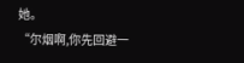她。
“尔烟啊,你先回避一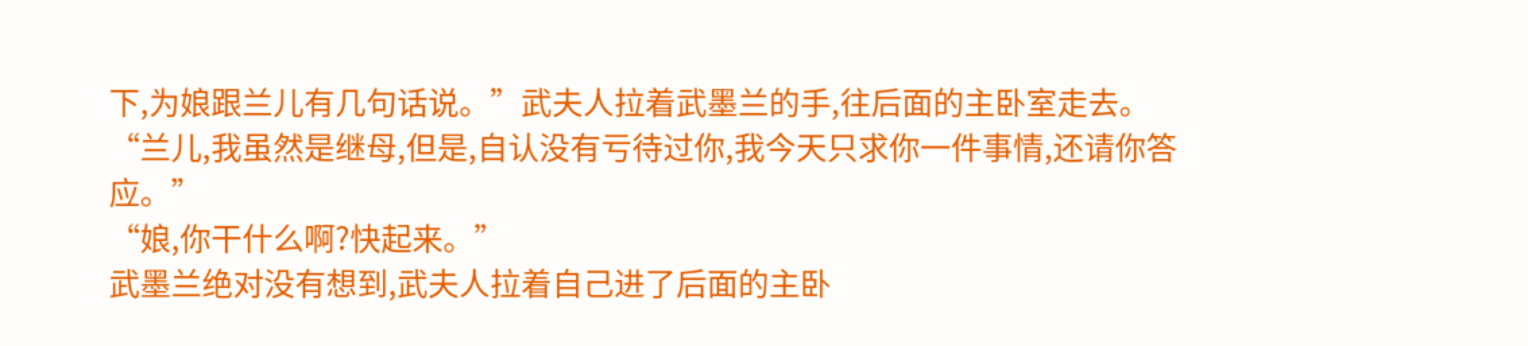下,为娘跟兰儿有几句话说。”武夫人拉着武墨兰的手,往后面的主卧室走去。
“兰儿,我虽然是继母,但是,自认没有亏待过你,我今天只求你一件事情,还请你答应。”
“娘,你干什么啊?快起来。”
武墨兰绝对没有想到,武夫人拉着自己进了后面的主卧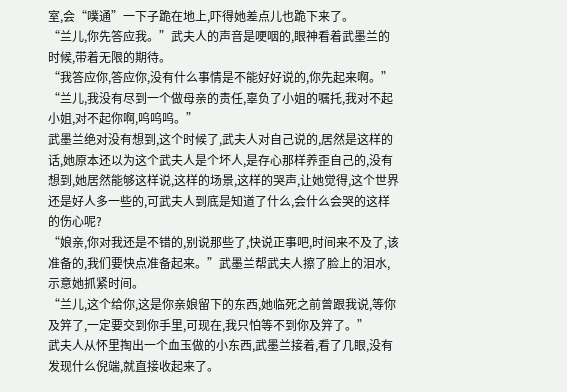室,会“噗通”一下子跪在地上,吓得她差点儿也跪下来了。
“兰儿,你先答应我。”武夫人的声音是哽咽的,眼神看着武墨兰的时候,带着无限的期待。
“我答应你,答应你,没有什么事情是不能好好说的,你先起来啊。”
“兰儿,我没有尽到一个做母亲的责任,辜负了小姐的嘱托,我对不起小姐,对不起你啊,呜呜呜。”
武墨兰绝对没有想到,这个时候了,武夫人对自己说的,居然是这样的话,她原本还以为这个武夫人是个坏人,是存心那样养歪自己的,没有想到,她居然能够这样说,这样的场景,这样的哭声,让她觉得,这个世界还是好人多一些的,可武夫人到底是知道了什么,会什么会哭的这样的伤心呢?
“娘亲,你对我还是不错的,别说那些了,快说正事吧,时间来不及了,该准备的,我们要快点准备起来。”武墨兰帮武夫人擦了脸上的泪水,示意她抓紧时间。
“兰儿,这个给你,这是你亲娘留下的东西,她临死之前曾跟我说,等你及笄了,一定要交到你手里,可现在,我只怕等不到你及笄了。”
武夫人从怀里掏出一个血玉做的小东西,武墨兰接着,看了几眼,没有发现什么倪端,就直接收起来了。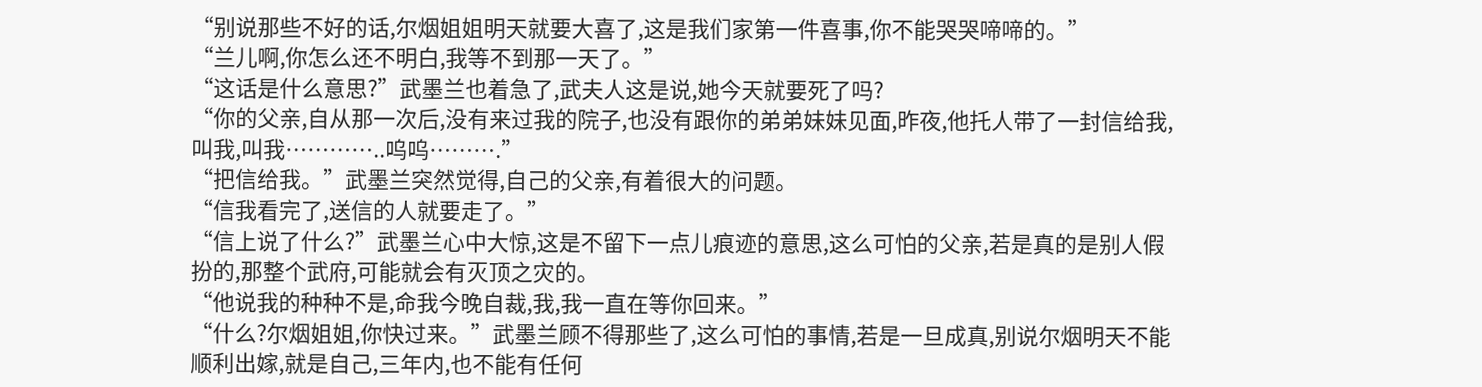“别说那些不好的话,尔烟姐姐明天就要大喜了,这是我们家第一件喜事,你不能哭哭啼啼的。”
“兰儿啊,你怎么还不明白,我等不到那一天了。”
“这话是什么意思?”武墨兰也着急了,武夫人这是说,她今天就要死了吗?
“你的父亲,自从那一次后,没有来过我的院子,也没有跟你的弟弟妹妹见面,昨夜,他托人带了一封信给我,叫我,叫我…………..呜呜……….”
“把信给我。”武墨兰突然觉得,自己的父亲,有着很大的问题。
“信我看完了,送信的人就要走了。”
“信上说了什么?”武墨兰心中大惊,这是不留下一点儿痕迹的意思,这么可怕的父亲,若是真的是别人假扮的,那整个武府,可能就会有灭顶之灾的。
“他说我的种种不是,命我今晚自裁,我,我一直在等你回来。”
“什么?尔烟姐姐,你快过来。”武墨兰顾不得那些了,这么可怕的事情,若是一旦成真,别说尔烟明天不能顺利出嫁,就是自己,三年内,也不能有任何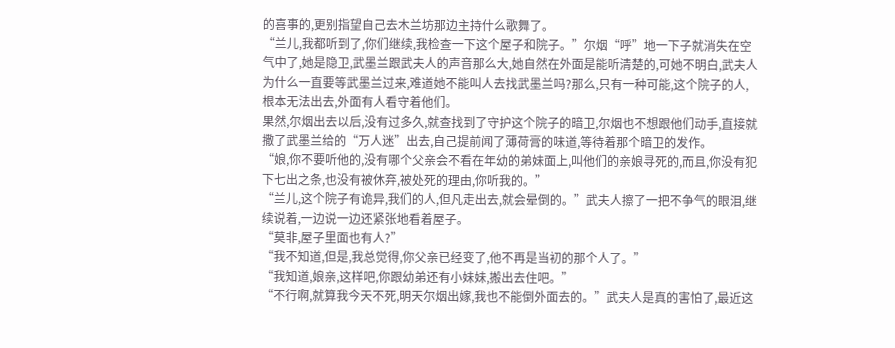的喜事的,更别指望自己去木兰坊那边主持什么歌舞了。
“兰儿,我都听到了,你们继续,我检查一下这个屋子和院子。”尔烟“呼”地一下子就消失在空气中了,她是隐卫,武墨兰跟武夫人的声音那么大,她自然在外面是能听清楚的,可她不明白,武夫人为什么一直要等武墨兰过来,难道她不能叫人去找武墨兰吗?那么,只有一种可能,这个院子的人,根本无法出去,外面有人看守着他们。
果然,尔烟出去以后,没有过多久,就查找到了守护这个院子的暗卫,尔烟也不想跟他们动手,直接就撒了武墨兰给的“万人迷”出去,自己提前闻了薄荷膏的味道,等待着那个暗卫的发作。
“娘,你不要听他的,没有哪个父亲会不看在年幼的弟妹面上,叫他们的亲娘寻死的,而且,你没有犯下七出之条,也没有被休弃,被处死的理由,你听我的。”
“兰儿,这个院子有诡异,我们的人,但凡走出去,就会晕倒的。”武夫人擦了一把不争气的眼泪,继续说着,一边说一边还紧张地看着屋子。
“莫非,屋子里面也有人?”
“我不知道,但是,我总觉得,你父亲已经变了,他不再是当初的那个人了。”
“我知道,娘亲,这样吧,你跟幼弟还有小妹妹,搬出去住吧。”
“不行啊,就算我今天不死,明天尔烟出嫁,我也不能倒外面去的。”武夫人是真的害怕了,最近这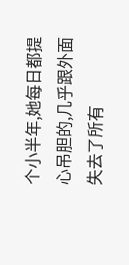个小半年,她每日都提心吊胆的,几乎跟外面失去了所有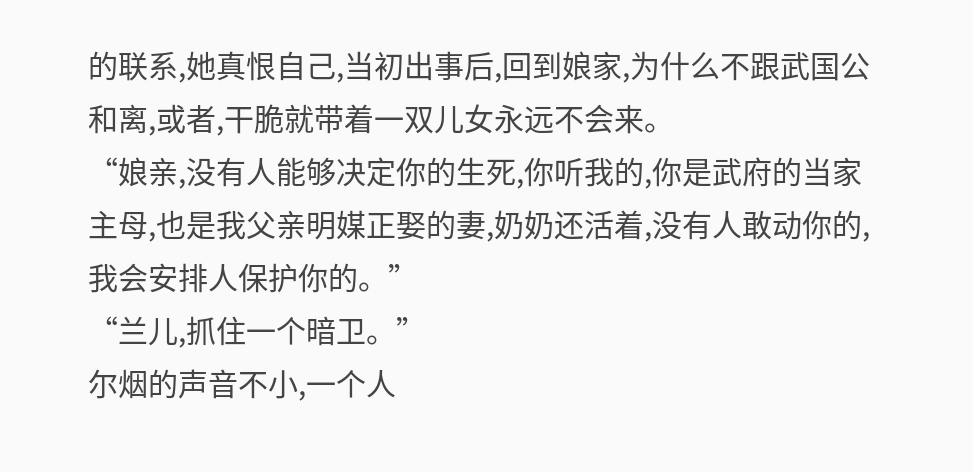的联系,她真恨自己,当初出事后,回到娘家,为什么不跟武国公和离,或者,干脆就带着一双儿女永远不会来。
“娘亲,没有人能够决定你的生死,你听我的,你是武府的当家主母,也是我父亲明媒正娶的妻,奶奶还活着,没有人敢动你的,我会安排人保护你的。”
“兰儿,抓住一个暗卫。”
尔烟的声音不小,一个人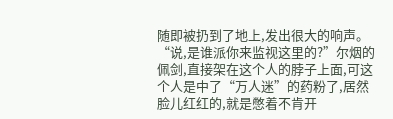随即被扔到了地上,发出很大的响声。
“说,是谁派你来监视这里的?”尔烟的佩剑,直接架在这个人的脖子上面,可这个人是中了“万人迷”的药粉了,居然脸儿红红的,就是憋着不肯开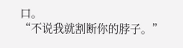口。
“不说我就割断你的脖子。”